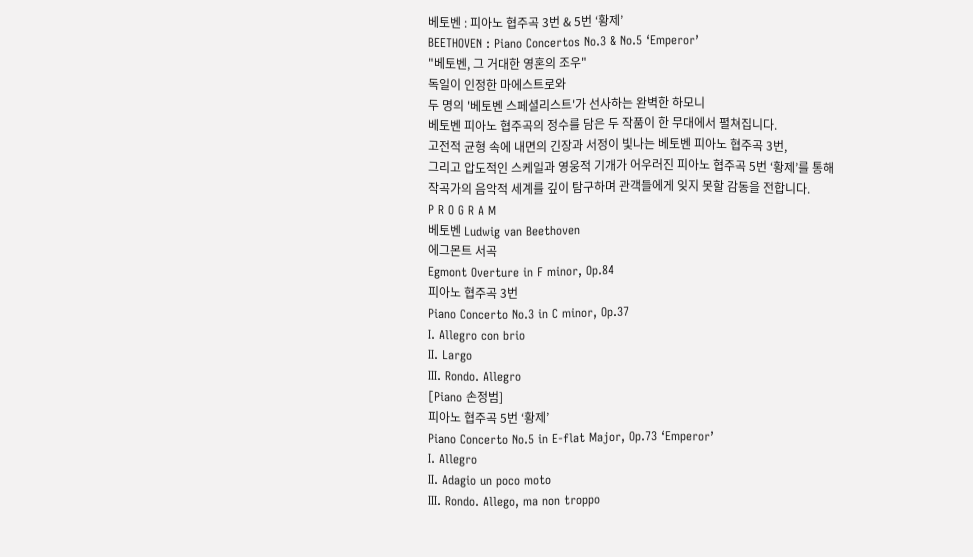베토벤 : 피아노 협주곡 3번 & 5번 ‘황제’
BEETHOVEN : Piano Concertos No.3 & No.5 ‘Emperor’
"베토벤, 그 거대한 영혼의 조우"
독일이 인정한 마에스트로와
두 명의 '베토벤 스페셜리스트'가 선사하는 완벽한 하모니
베토벤 피아노 협주곡의 정수를 담은 두 작품이 한 무대에서 펼쳐집니다.
고전적 균형 속에 내면의 긴장과 서정이 빛나는 베토벤 피아노 협주곡 3번,
그리고 압도적인 스케일과 영웅적 기개가 어우러진 피아노 협주곡 5번 ‘황제’를 통해
작곡가의 음악적 세계를 깊이 탐구하며 관객들에게 잊지 못할 감동을 전합니다.
P R O G R A M
베토벤 Ludwig van Beethoven
에그몬트 서곡
Egmont Overture in F minor, Op.84
피아노 협주곡 3번
Piano Concerto No.3 in C minor, Op.37
Ⅰ. Allegro con brio
Ⅱ. Largo
Ⅲ. Rondo. Allegro
[Piano 손정범]
피아노 협주곡 5번 ‘황제’
Piano Concerto No.5 in E-flat Major, Op.73 ‘Emperor’
Ⅰ. Allegro
Ⅱ. Adagio un poco moto
Ⅲ. Rondo. Allego, ma non troppo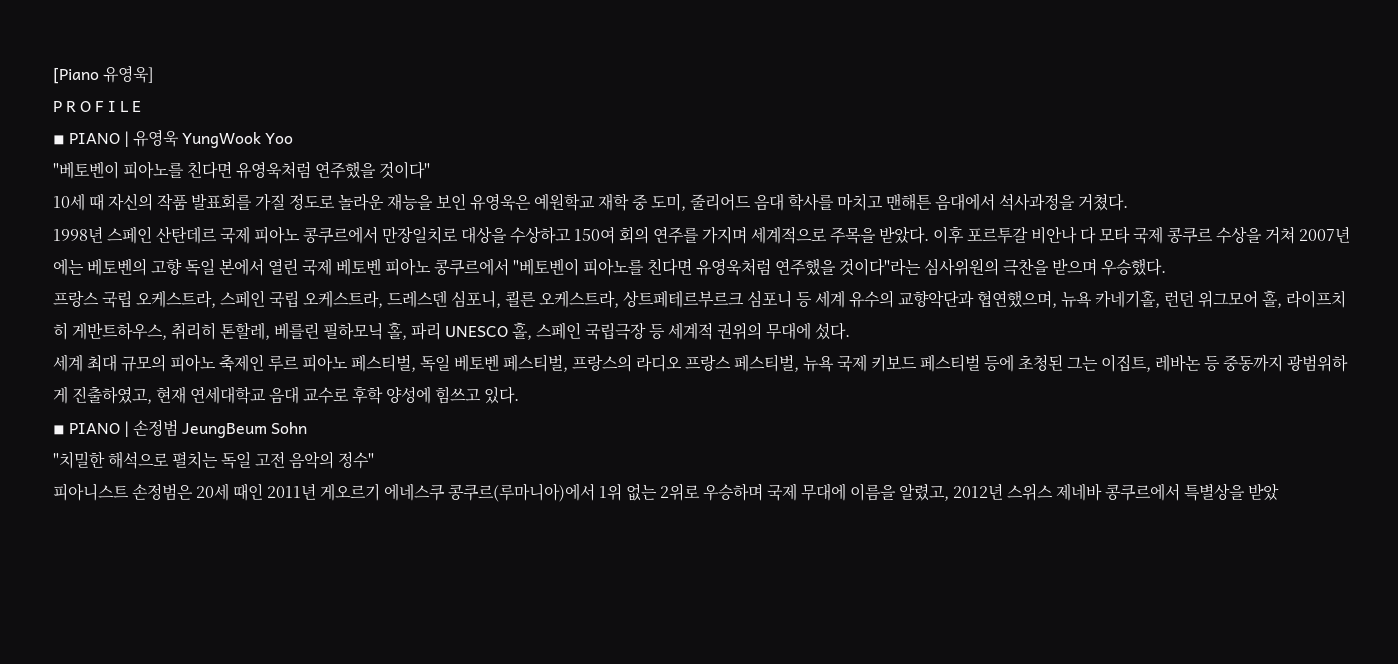[Piano 유영욱]
P R O F I L E
◾ PIANO | 유영욱 YungWook Yoo
"베토벤이 피아노를 친다면 유영욱처럼 연주했을 것이다"
10세 때 자신의 작품 발표회를 가질 정도로 놀라운 재능을 보인 유영욱은 예원학교 재학 중 도미, 줄리어드 음대 학사를 마치고 맨해튼 음대에서 석사과정을 거쳤다.
1998년 스페인 산탄데르 국제 피아노 콩쿠르에서 만장일치로 대상을 수상하고 150여 회의 연주를 가지며 세계적으로 주목을 받았다. 이후 포르투갈 비안나 다 모타 국제 콩쿠르 수상을 거쳐 2007년에는 베토벤의 고향 독일 본에서 열린 국제 베토벤 피아노 콩쿠르에서 "베토벤이 피아노를 친다면 유영욱처럼 연주했을 것이다"라는 심사위원의 극찬을 받으며 우승했다.
프랑스 국립 오케스트라, 스페인 국립 오케스트라, 드레스덴 심포니, 쾰른 오케스트라, 상트페테르부르크 심포니 등 세계 유수의 교향악단과 협연했으며, 뉴욕 카네기홀, 런던 위그모어 홀, 라이프치히 게반트하우스, 취리히 톤할레, 베를린 필하모닉 홀, 파리 UNESCO 홀, 스페인 국립극장 등 세계적 권위의 무대에 섰다.
세계 최대 규모의 피아노 축제인 루르 피아노 페스티벌, 독일 베토벤 페스티벌, 프랑스의 라디오 프랑스 페스티벌, 뉴욕 국제 키보드 페스티벌 등에 초청된 그는 이집트, 레바논 등 중동까지 광범위하게 진출하였고, 현재 연세대학교 음대 교수로 후학 양성에 힘쓰고 있다.
◾ PIANO | 손정범 JeungBeum Sohn
"치밀한 해석으로 펼치는 독일 고전 음악의 정수"
피아니스트 손정범은 20세 때인 2011년 게오르기 에네스쿠 콩쿠르(루마니아)에서 1위 없는 2위로 우승하며 국제 무대에 이름을 알렸고, 2012년 스위스 제네바 콩쿠르에서 특별상을 받았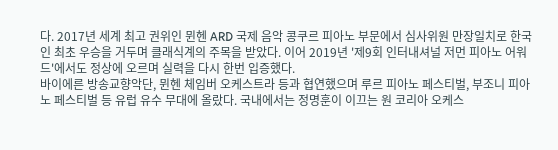다. 2017년 세계 최고 권위인 뮌헨 ARD 국제 음악 콩쿠르 피아노 부문에서 심사위원 만장일치로 한국인 최초 우승을 거두며 클래식계의 주목을 받았다. 이어 2019년 '제9회 인터내셔널 저먼 피아노 어워드'에서도 정상에 오르며 실력을 다시 한번 입증했다.
바이에른 방송교향악단, 뮌헨 체임버 오케스트라 등과 협연했으며 루르 피아노 페스티벌, 부조니 피아노 페스티벌 등 유럽 유수 무대에 올랐다. 국내에서는 정명훈이 이끄는 원 코리아 오케스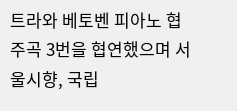트라와 베토벤 피아노 협주곡 3번을 협연했으며 서울시향, 국립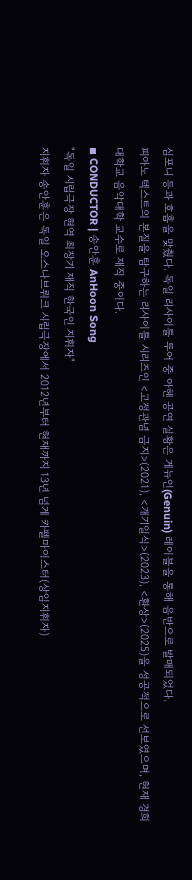심포니 등과 호흡을 맞췄다. 독일 리사이틀 투어 중 아헨 공연 실황은 게뉴인(Genuin) 레이블을 통해 음반으로 발매되었다.
피아노 텍스트의 본질을 탐구하는 리사이틀 시리즈인 <고정관념 금지>(2021), <개기일식>(2023), <환상>(2025)을 성공적으로 선보였으며, 현재 경희대학교 음악대학 교수로 재직 중이다.
◾ CONDUCTOR | 송안훈 AnHoon Song
"독일 시립극장 현역 최장기 재직 한국인 지휘자"
지휘자 송안훈은 독일 오스나브뤼크 시립극장에서 2012년부터 현재까지 13년 넘게 카펠마이스터(상임지휘자)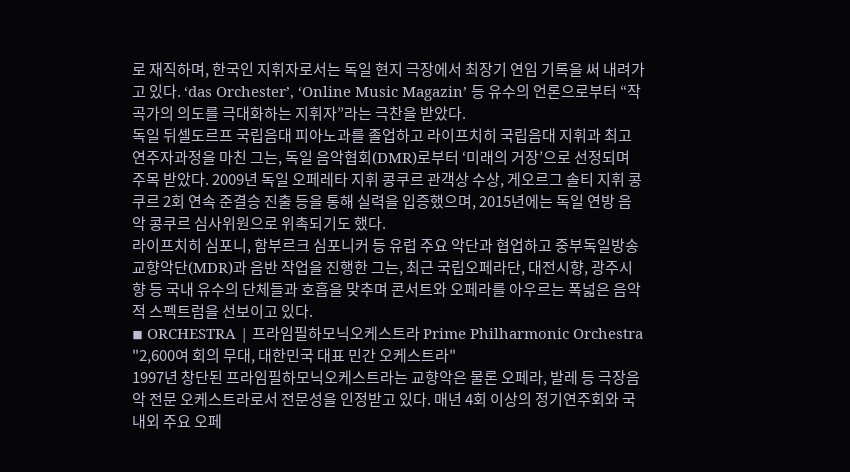로 재직하며, 한국인 지휘자로서는 독일 현지 극장에서 최장기 연임 기록을 써 내려가고 있다. ‘das Orchester’, ‘Online Music Magazin’ 등 유수의 언론으로부터 “작곡가의 의도를 극대화하는 지휘자”라는 극찬을 받았다.
독일 뒤셀도르프 국립음대 피아노과를 졸업하고 라이프치히 국립음대 지휘과 최고연주자과정을 마친 그는, 독일 음악협회(DMR)로부터 ‘미래의 거장’으로 선정되며 주목 받았다. 2009년 독일 오페레타 지휘 콩쿠르 관객상 수상, 게오르그 솔티 지휘 콩쿠르 2회 연속 준결승 진출 등을 통해 실력을 입증했으며, 2015년에는 독일 연방 음악 콩쿠르 심사위원으로 위촉되기도 했다.
라이프치히 심포니, 함부르크 심포니커 등 유럽 주요 악단과 협업하고 중부독일방송교향악단(MDR)과 음반 작업을 진행한 그는, 최근 국립오페라단, 대전시향, 광주시향 등 국내 유수의 단체들과 호흡을 맞추며 콘서트와 오페라를 아우르는 폭넓은 음악적 스펙트럼을 선보이고 있다.
◾ ORCHESTRA | 프라임필하모닉오케스트라 Prime Philharmonic Orchestra
"2,600여 회의 무대, 대한민국 대표 민간 오케스트라"
1997년 창단된 프라임필하모닉오케스트라는 교향악은 물론 오페라, 발레 등 극장음악 전문 오케스트라로서 전문성을 인정받고 있다. 매년 4회 이상의 정기연주회와 국내외 주요 오페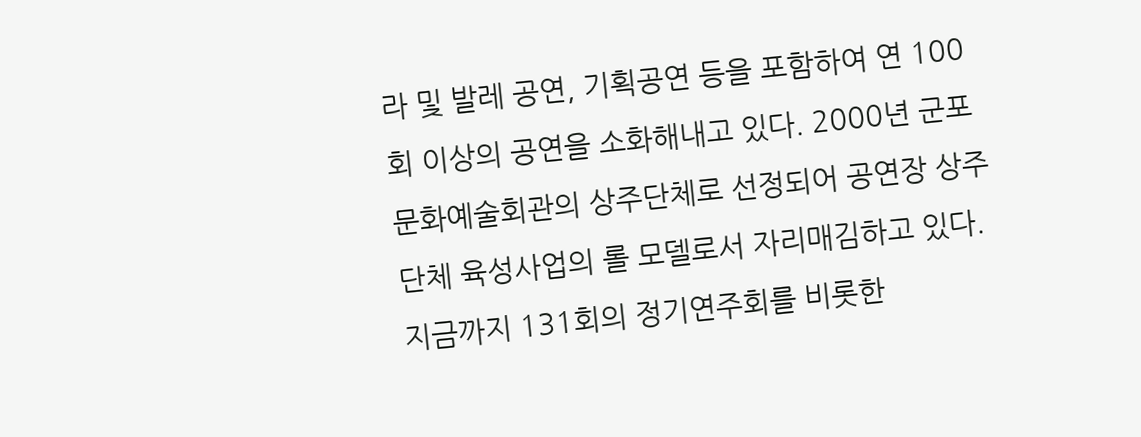라 및 발레 공연, 기획공연 등을 포함하여 연 100회 이상의 공연을 소화해내고 있다. 2000년 군포문화예술회관의 상주단체로 선정되어 공연장 상주단체 육성사업의 롤 모델로서 자리매김하고 있다. 지금까지 131회의 정기연주회를 비롯한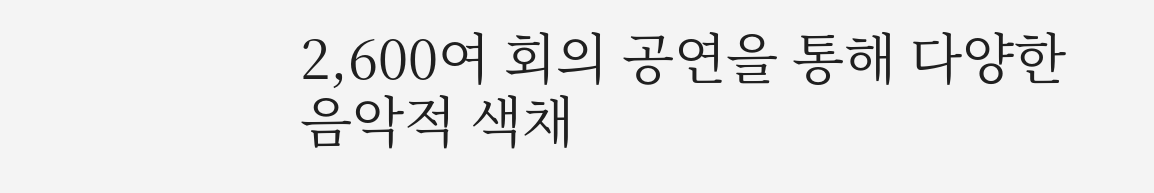2,600여 회의 공연을 통해 다양한 음악적 색채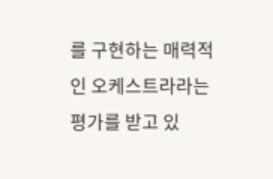를 구현하는 매력적인 오케스트라라는 평가를 받고 있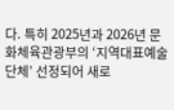다. 특히 2025년과 2026년 문화체육관광부의 ‘지역대표예술단체’ 선정되어 새로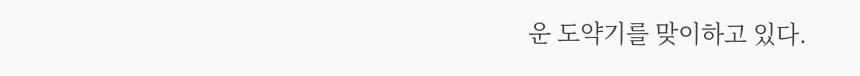운 도약기를 맞이하고 있다.